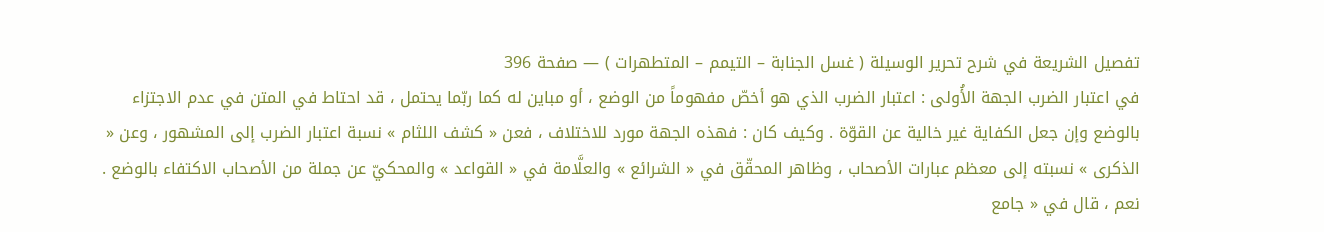تفصيل الشريعة في شرح تحرير الوسيلة ( غسل الجنابة – التيمم – المتطهرات ) — صفحة 396
في اعتبار الضرب الجهة الأُولى : اعتبار الضرب الذي هو أخصّ مفهوماً من الوضع ، أو مباين له كما ربّما يحتمل ، قد احتاط في المتن في عدم الاجتزاء بالوضع وإن جعل الكفاية غير خالية عن القوّة . وكيف كان : فهذه الجهة مورد للاختلاف ، فعن « كشف اللثام » نسبة اعتبار الضرب إلى المشهور ، وعن « الذكرى » نسبته إلى معظم عبارات الأصحاب ، وظاهر المحقّق في « الشرائع » والعلَّامة في « القواعد » والمحكيّ عن جملة من الأصحاب الاكتفاء بالوضع . نعم ، قال في « جامع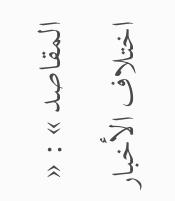المقاصد » : « اختلاف الأخبار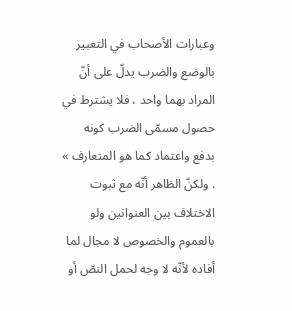وعبارات الأصحاب في التعبير بالوضع والضرب يدلّ على أنّ المراد بهما واحد ، فلا يشترط في حصول مسمّى الضرب كونه بدفع واعتماد كما هو المتعارف » . ولكنّ الظاهر أنّه مع ثبوت الاختلاف بين العنوانين ولو بالعموم والخصوص لا مجال لما أفاده لأنّه لا وجه لحمل النصّ أو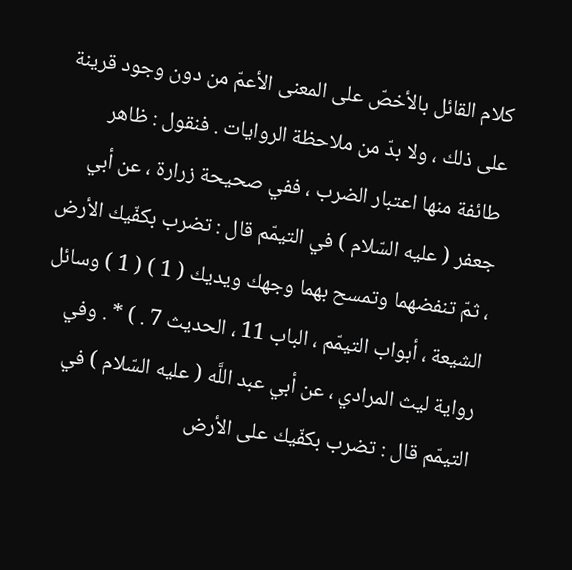كلام القائل بالأخصّ على المعنى الأعمّ من دون وجود قرينة على ذلك ، ولا بدّ من ملاحظة الروايات . فنقول : ظاهر طائفة منها اعتبار الضرب ، ففي صحيحة زرارة ، عن أبي جعفر ( عليه السّلام ) في التيمّم قال : تضرب بكفّيك الأرض ، ثمّ تنفضهما وتمسح بهما وجهك ويديك ( 1 ) ( 1 ) وسائل الشيعة ، أبواب التيمّم ، الباب 11 ، الحديث 7 . ) * . وفي رواية ليث المرادي ، عن أبي عبد اللَّه ( عليه السّلام ) في التيمّم قال : تضرب بكفّيك على الأرض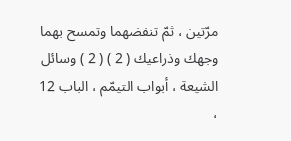مرّتين ، ثمّ تنفضهما وتمسح بهما وجهك وذراعيك ( 2 ) ( 2 ) وسائل الشيعة ، أبواب التيمّم ، الباب 12 ،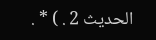الحديث 2 . ) * .